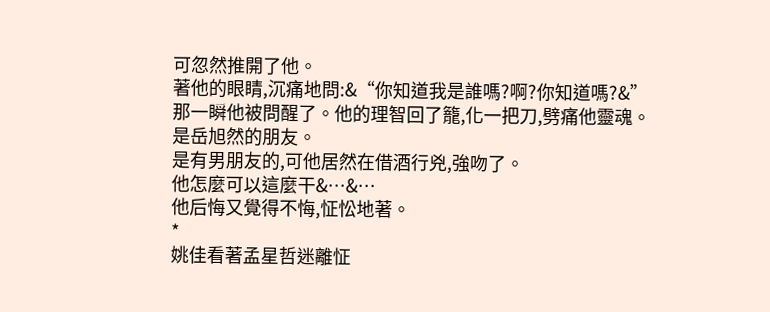可忽然推開了他。
著他的眼睛,沉痛地問:&“你知道我是誰嗎?啊?你知道嗎?&”
那一瞬他被問醒了。他的理智回了籠,化一把刀,劈痛他靈魂。
是岳旭然的朋友。
是有男朋友的,可他居然在借酒行兇,強吻了。
他怎麼可以這麼干&…&…
他后悔又覺得不悔,怔忪地著。
*
姚佳看著孟星哲迷離怔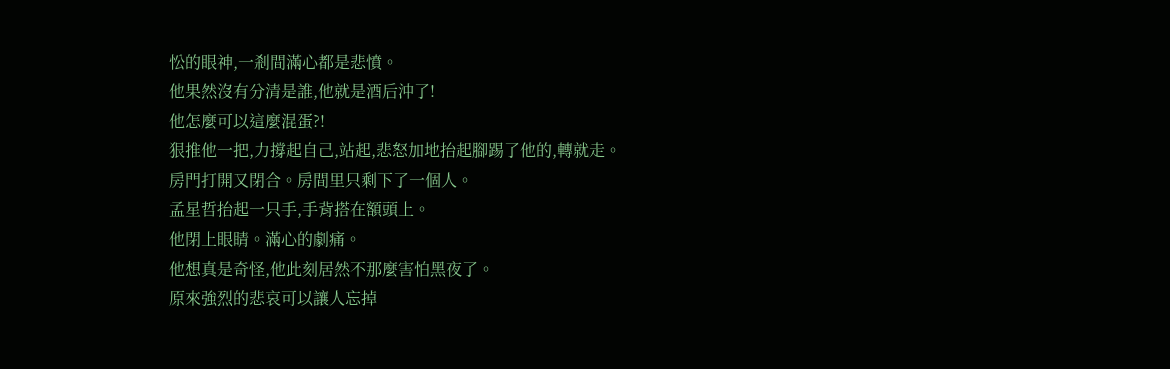忪的眼神,一剎間滿心都是悲憤。
他果然沒有分清是誰,他就是酒后沖了!
他怎麼可以這麼混蛋?!
狠推他一把,力撐起自己,站起,悲怒加地抬起腳踢了他的,轉就走。
房門打開又閉合。房間里只剩下了一個人。
孟星哲抬起一只手,手背搭在額頭上。
他閉上眼睛。滿心的劇痛。
他想真是奇怪,他此刻居然不那麼害怕黑夜了。
原來強烈的悲哀可以讓人忘掉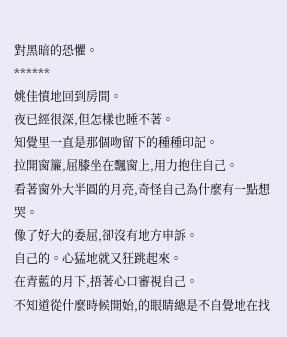對黑暗的恐懼。
******
姚佳憤地回到房間。
夜已經很深,但怎樣也睡不著。
知覺里一直是那個吻留下的種種印記。
拉開窗簾,屈膝坐在飄窗上,用力抱住自己。
看著窗外大半圓的月亮,奇怪自己為什麼有一點想哭。
像了好大的委屈,卻沒有地方申訴。
自己的。心猛地就又狂跳起來。
在青藍的月下,捂著心口審視自己。
不知道從什麼時候開始,的眼睛總是不自覺地在找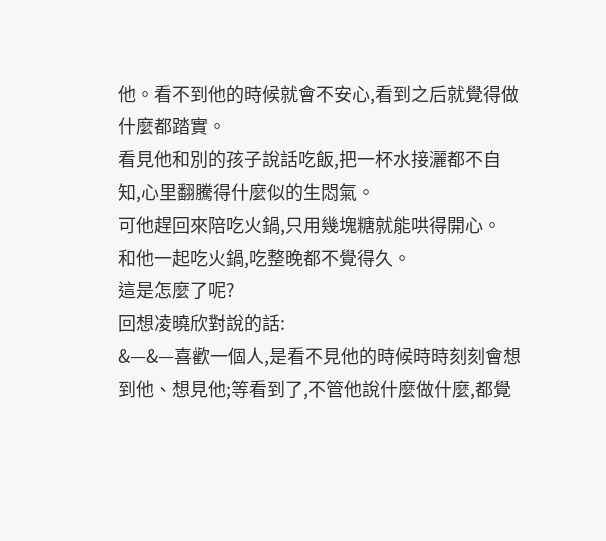他。看不到他的時候就會不安心,看到之后就覺得做什麼都踏實。
看見他和別的孩子說話吃飯,把一杯水接灑都不自知,心里翻騰得什麼似的生悶氣。
可他趕回來陪吃火鍋,只用幾塊糖就能哄得開心。
和他一起吃火鍋,吃整晚都不覺得久。
這是怎麼了呢?
回想凌曉欣對說的話:
&—&—喜歡一個人,是看不見他的時候時時刻刻會想到他、想見他;等看到了,不管他說什麼做什麼,都覺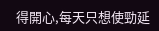得開心,每天只想使勁延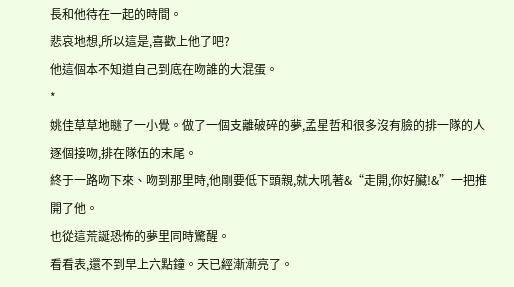長和他待在一起的時間。
悲哀地想,所以這是,喜歡上他了吧?
他這個本不知道自己到底在吻誰的大混蛋。
*
姚佳草草地瞇了一小覺。做了一個支離破碎的夢,孟星哲和很多沒有臉的排一隊的人逐個接吻,排在隊伍的末尾。
終于一路吻下來、吻到那里時,他剛要低下頭親,就大吼著&“走開,你好臟!&”一把推開了他。
也從這荒誕恐怖的夢里同時驚醒。
看看表,還不到早上六點鐘。天已經漸漸亮了。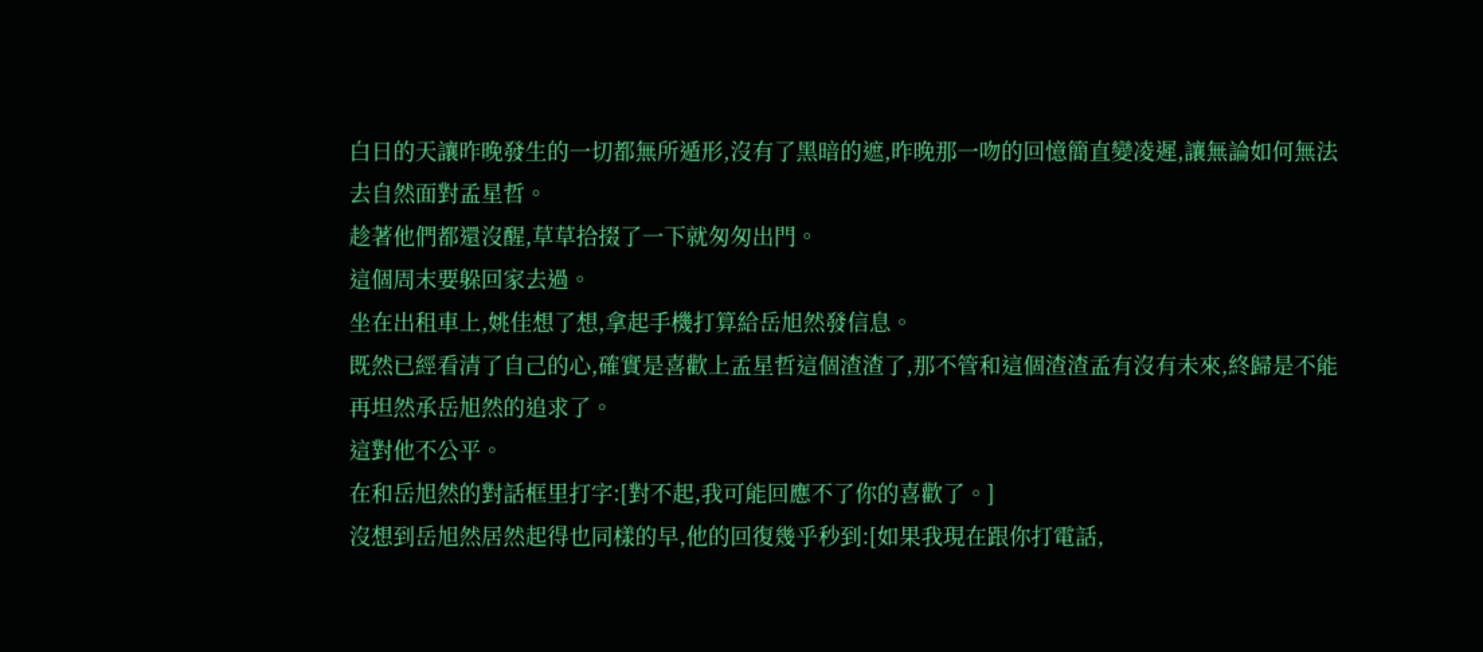白日的天讓昨晚發生的一切都無所遁形,沒有了黑暗的遮,昨晚那一吻的回憶簡直變凌遲,讓無論如何無法去自然面對孟星哲。
趁著他們都還沒醒,草草拾掇了一下就匆匆出門。
這個周末要躲回家去過。
坐在出租車上,姚佳想了想,拿起手機打算給岳旭然發信息。
既然已經看清了自己的心,確實是喜歡上孟星哲這個渣渣了,那不管和這個渣渣孟有沒有未來,終歸是不能再坦然承岳旭然的追求了。
這對他不公平。
在和岳旭然的對話框里打字:[對不起,我可能回應不了你的喜歡了。]
沒想到岳旭然居然起得也同樣的早,他的回復幾乎秒到:[如果我現在跟你打電話,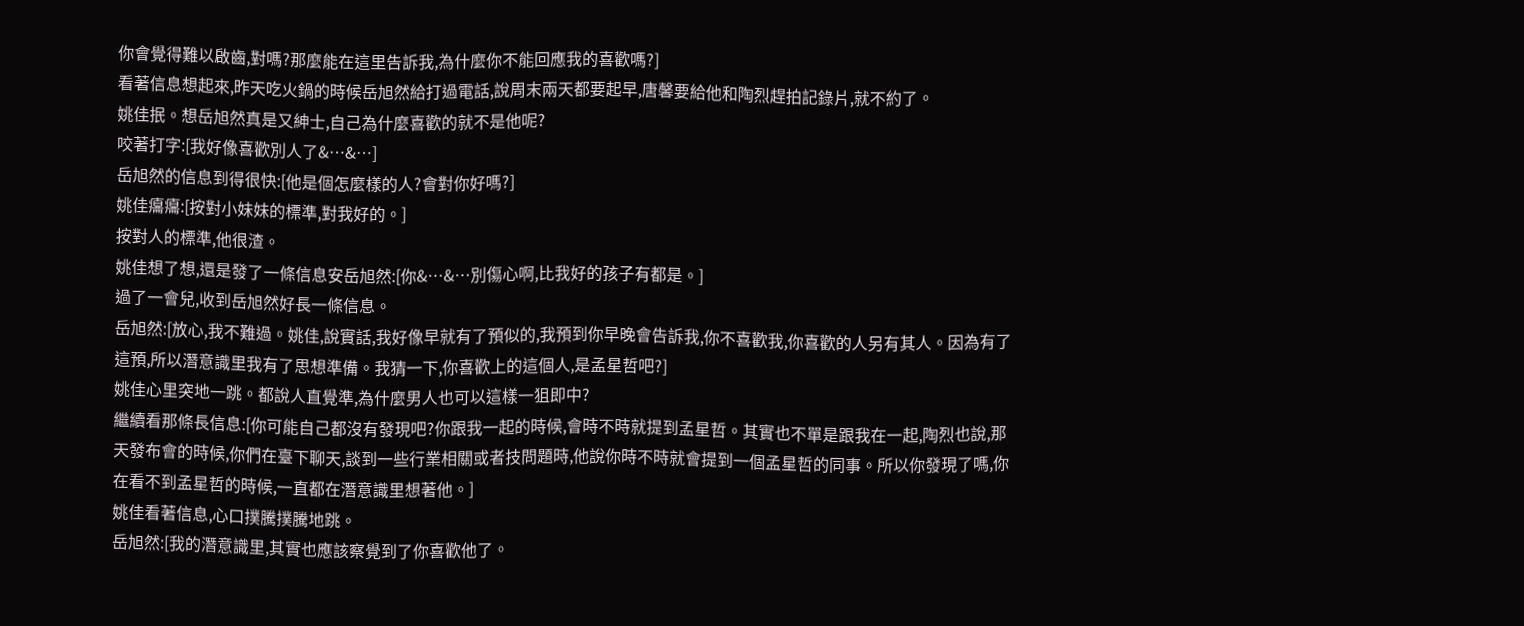你會覺得難以啟齒,對嗎?那麼能在這里告訴我,為什麼你不能回應我的喜歡嗎?]
看著信息想起來,昨天吃火鍋的時候岳旭然給打過電話,說周末兩天都要起早,唐馨要給他和陶烈趕拍記錄片,就不約了。
姚佳抿。想岳旭然真是又紳士,自己為什麼喜歡的就不是他呢?
咬著打字:[我好像喜歡別人了&…&…]
岳旭然的信息到得很快:[他是個怎麼樣的人?會對你好嗎?]
姚佳癟癟:[按對小妹妹的標準,對我好的。]
按對人的標準,他很渣。
姚佳想了想,還是發了一條信息安岳旭然:[你&…&…別傷心啊,比我好的孩子有都是。]
過了一會兒,收到岳旭然好長一條信息。
岳旭然:[放心,我不難過。姚佳,說實話,我好像早就有了預似的,我預到你早晚會告訴我,你不喜歡我,你喜歡的人另有其人。因為有了這預,所以潛意識里我有了思想準備。我猜一下,你喜歡上的這個人,是孟星哲吧?]
姚佳心里突地一跳。都說人直覺準,為什麼男人也可以這樣一狙即中?
繼續看那條長信息:[你可能自己都沒有發現吧?你跟我一起的時候,會時不時就提到孟星哲。其實也不單是跟我在一起,陶烈也說,那天發布會的時候,你們在臺下聊天,談到一些行業相關或者技問題時,他說你時不時就會提到一個孟星哲的同事。所以你發現了嗎,你在看不到孟星哲的時候,一直都在潛意識里想著他。]
姚佳看著信息,心口撲騰撲騰地跳。
岳旭然:[我的潛意識里,其實也應該察覺到了你喜歡他了。